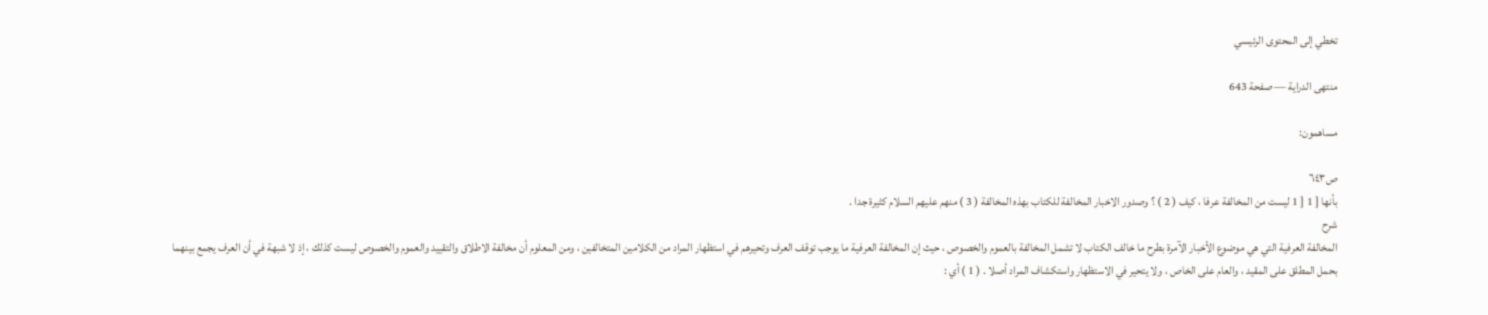تخطي إلى المحتوى الرئيسي

منتهى الدراية — صفحة 643

مساهمون:

ص٦٤٣
بأنها [ 1 [ 1 ليست من المخالفة عرفا ، كيف ( 2 ) ؟ وصدور الاخبار المخالفة للكتاب بهذه المخالفة ( 3 ) منهم عليهم السلام كثيرة جدا .
شرح
المخالفة العرفية التي هي موضوع الأخبار الآمرة بطرح ما خالف الكتاب لا تشمل المخالفة بالعموم والخصوص ، حيث إن المخالفة العرفية ما يوجب توقف العرف وتحيرهم في استظهار المراد من الكلامين المتخالفين ، ومن المعلوم أن مخالفة الاطلاق والتقييد والعموم والخصوص ليست كذلك ، إذ لا شبهة في أن العرف يجمع بينهما بحمل المطلق على المقيد ، والعام على الخاص ، ولا يتحير في الاستظهار واستكشاف المراد أصلا . ( 1 ) أي :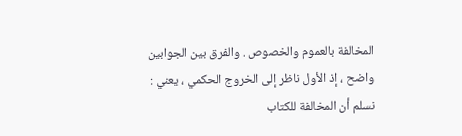المخالفة بالعموم والخصوص . والفرق بين الجوابين واضح ، إذ الأول ناظر إلى الخروج الحكمي ، يعني : نسلم أن المخالفة للكتاب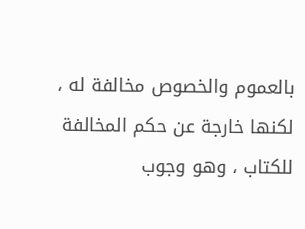بالعموم والخصوص مخالفة له ، لكنها خارجة عن حكم المخالفة للكتاب ، وهو وجوب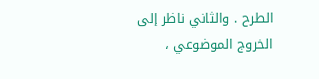الطرح . والثاني ناظر إلى الخروج الموضوعي ،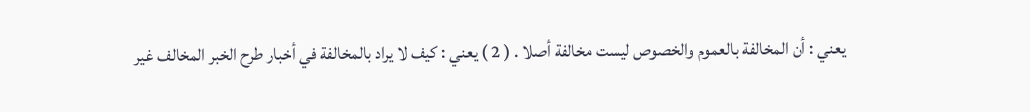يعني : أن المخالفة بالعموم والخصوص ليست مخالفة أصلا . ( 2 ) يعني : كيف لا يراد بالمخالفة في أخبار طرح الخبر المخالف غير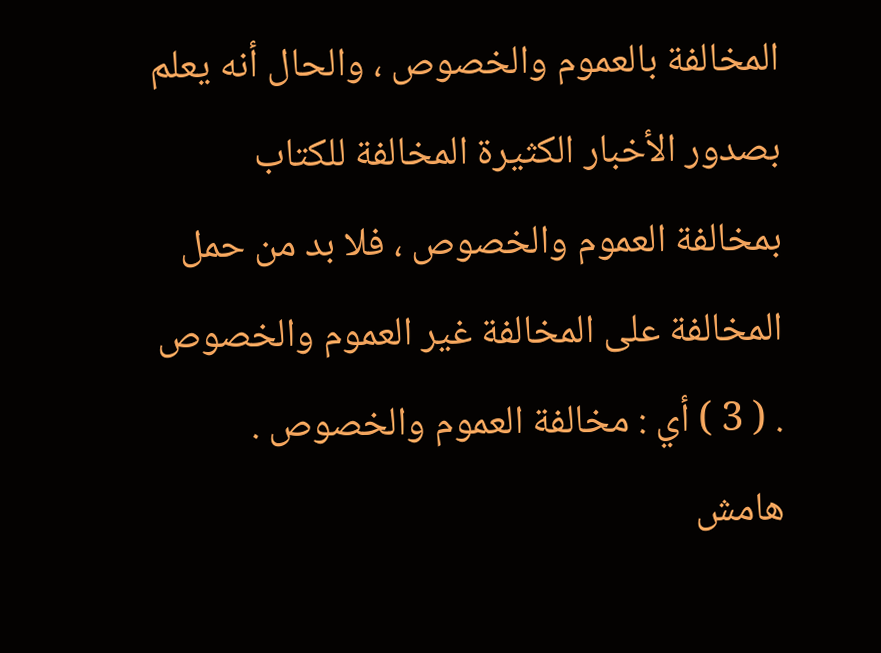المخالفة بالعموم والخصوص ، والحال أنه يعلم بصدور الأخبار الكثيرة المخالفة للكتاب بمخالفة العموم والخصوص ، فلا بد من حمل المخالفة على المخالفة غير العموم والخصوص . ( 3 ) أي : مخالفة العموم والخصوص .
هامش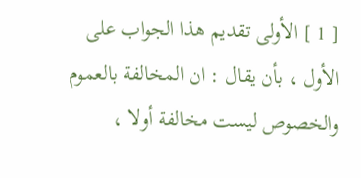[ 1 ] الأولى تقديم هذا الجواب على الأول ، بأن يقال : ان المخالفة بالعموم والخصوص ليست مخالفة أولا ،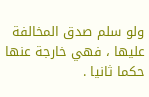ولو سلم صدق المخالفة عليها ، فهي خارجة عنها حكما ثانيا .